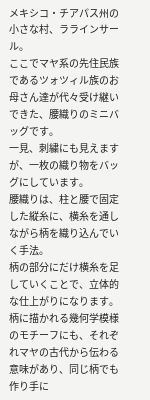メキシコ・チアパス州の小さな村、ララインサール。
ここでマヤ系の先住民族であるツォツィル族のお母さん達が代々受け継いできた、腰織りのミニバッグです。
一見、刺繍にも見えますが、一枚の織り物をバッグにしています。
腰織りは、柱と腰で固定した縦糸に、横糸を通しながら柄を織り込んでいく手法。
柄の部分にだけ横糸を足していくことで、立体的な仕上がりになります。
柄に描かれる幾何学模様のモチーフにも、それぞれマヤの古代から伝わる意味があり、同じ柄でも作り手に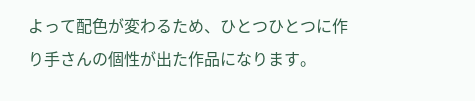よって配色が変わるため、ひとつひとつに作り手さんの個性が出た作品になります。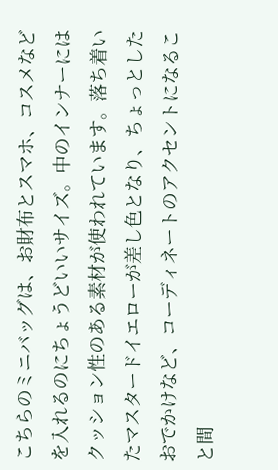こちらのミニバッグは、お財布とスマホ、コスメなどを入れるのにちょうどいいサイズ。中のインナーにはクッション性のある素材が使われています。落ち着いたマスタードイエローが差し色となり、ちょっとしたおでかけなど、コーディネートのアクセントになること間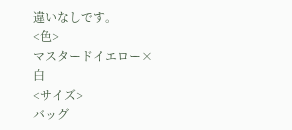違いなしです。
<色>
マスタードイエロー×白
<サイズ>
バッグ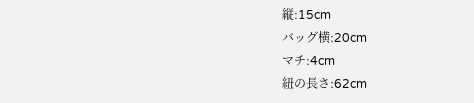縦:15cm
バッグ横:20cm
マチ:4cm
紐の長さ:62cm